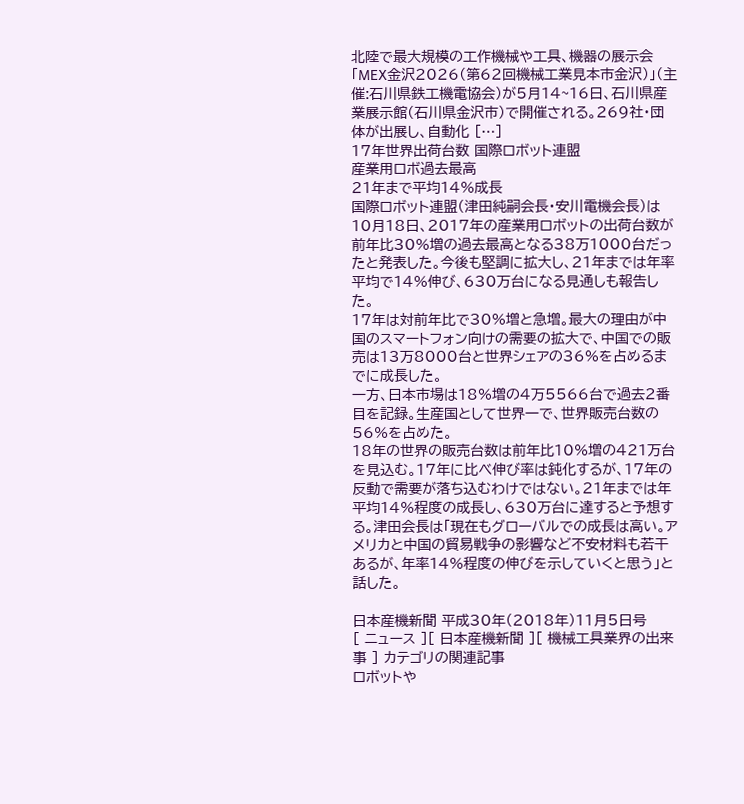北陸で最大規模の工作機械や工具、機器の展示会「MEX金沢2026(第62回機械工業見本市金沢)」(主催:石川県鉄工機電協会)が5月14~16日、石川県産業展示館(石川県金沢市)で開催される。269社・団体が出展し、自動化 […]
17年世界出荷台数 国際ロボット連盟
産業用ロボ過去最高
21年まで平均14%成長
国際ロボット連盟(津田純嗣会長・安川電機会長)は10月18日、2017年の産業用ロボットの出荷台数が前年比30%増の過去最高となる38万1000台だったと発表した。今後も堅調に拡大し、21年までは年率平均で14%伸び、630万台になる見通しも報告した。
17年は対前年比で30%増と急増。最大の理由が中国のスマートフォン向けの需要の拡大で、中国での販売は13万8000台と世界シェアの36%を占めるまでに成長した。
一方、日本市場は18%増の4万5566台で過去2番目を記録。生産国として世界一で、世界販売台数の56%を占めた。
18年の世界の販売台数は前年比10%増の421万台を見込む。17年に比べ伸び率は鈍化するが、17年の反動で需要が落ち込むわけではない。21年までは年平均14%程度の成長し、630万台に達すると予想する。津田会長は「現在もグローバルでの成長は高い。アメリカと中国の貿易戦争の影響など不安材料も若干あるが、年率14%程度の伸びを示していくと思う」と話した。

日本産機新聞 平成30年(2018年)11月5日号
[ ニュース ][ 日本産機新聞 ][ 機械工具業界の出来事 ] カテゴリの関連記事
ロボットや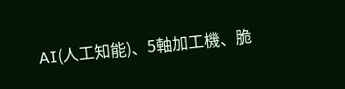AI(人工知能)、5軸加工機、脆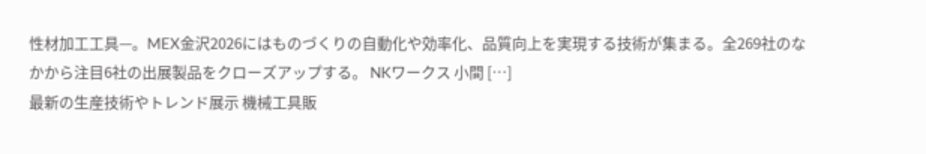性材加工工具—。MEX金沢2026にはものづくりの自動化や効率化、品質向上を実現する技術が集まる。全269社のなかから注目6社の出展製品をクローズアップする。 NKワークス 小間 […]
最新の生産技術やトレンド展示 機械工具販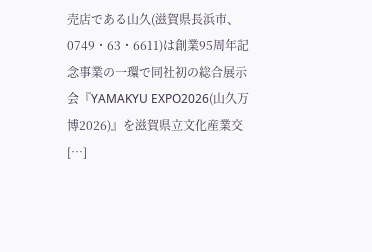売店である山久(滋賀県長浜市、0749・63・6611)は創業95周年記念事業の一環で同社初の総合展示会『YAMAKYU EXPO2026(山久万博2026)』を滋賀県立文化産業交 […]